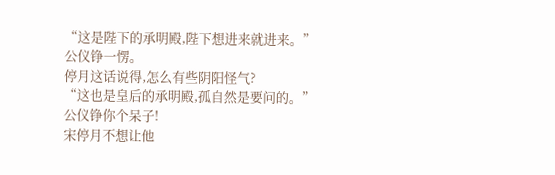“这是陛下的承明殿,陛下想进来就进来。”
公仪铮一愣。
停月这话说得,怎么有些阴阳怪气?
“这也是皇后的承明殿,孤自然是要问的。”
公仪铮你个呆子!
宋停月不想让他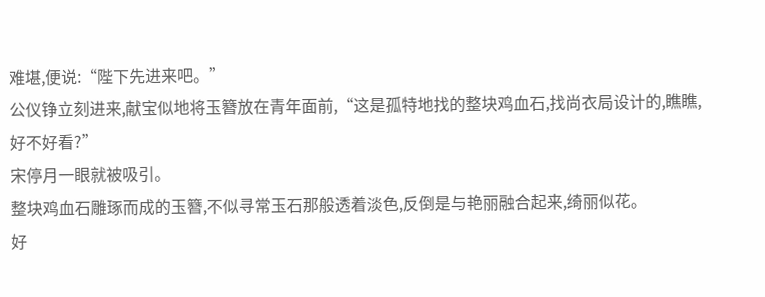难堪,便说:“陛下先进来吧。”
公仪铮立刻进来,献宝似地将玉簪放在青年面前,“这是孤特地找的整块鸡血石,找尚衣局设计的,瞧瞧,好不好看?”
宋停月一眼就被吸引。
整块鸡血石雕琢而成的玉簪,不似寻常玉石那般透着淡色,反倒是与艳丽融合起来,绮丽似花。
好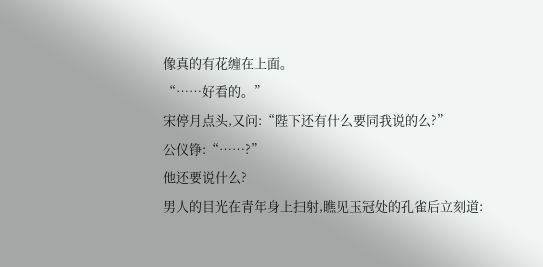像真的有花缠在上面。
“……好看的。”
宋停月点头,又问:“陛下还有什么要同我说的么?”
公仪铮:“……?”
他还要说什么?
男人的目光在青年身上扫射,瞧见玉冠处的孔雀后立刻道: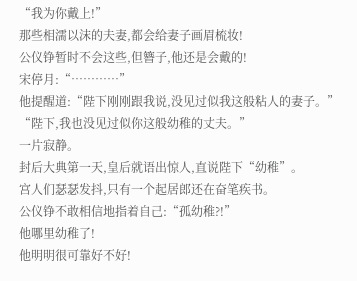“我为你戴上!”
那些相濡以沫的夫妻,都会给妻子画眉梳妆!
公仪铮暂时不会这些,但簪子,他还是会戴的!
宋停月:“…………”
他提醒道:“陛下刚刚跟我说,没见过似我这般粘人的妻子。”
“陛下,我也没见过似你这般幼稚的丈夫。”
一片寂静。
封后大典第一天,皇后就语出惊人,直说陛下“幼稚”。
宫人们瑟瑟发抖,只有一个起居郎还在奋笔疾书。
公仪铮不敢相信地指着自己:“孤幼稚?!”
他哪里幼稚了!
他明明很可靠好不好!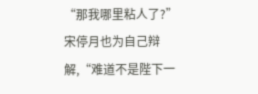“那我哪里粘人了?”
宋停月也为自己辩解,“难道不是陛下一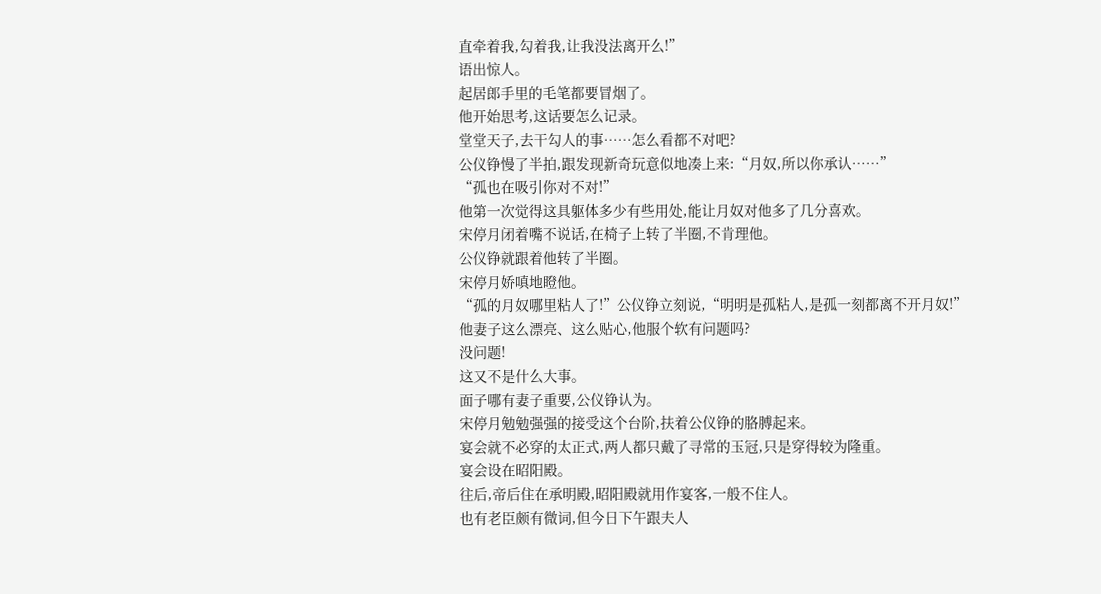直牵着我,勾着我,让我没法离开么!”
语出惊人。
起居郎手里的毛笔都要冒烟了。
他开始思考,这话要怎么记录。
堂堂天子,去干勾人的事……怎么看都不对吧?
公仪铮慢了半拍,跟发现新奇玩意似地凑上来:“月奴,所以你承认……”
“孤也在吸引你对不对!”
他第一次觉得这具躯体多少有些用处,能让月奴对他多了几分喜欢。
宋停月闭着嘴不说话,在椅子上转了半圈,不肯理他。
公仪铮就跟着他转了半圈。
宋停月娇嗔地瞪他。
“孤的月奴哪里粘人了!”公仪铮立刻说,“明明是孤粘人,是孤一刻都离不开月奴!”
他妻子这么漂亮、这么贴心,他服个软有问题吗?
没问题!
这又不是什么大事。
面子哪有妻子重要,公仪铮认为。
宋停月勉勉强强的接受这个台阶,扶着公仪铮的胳膊起来。
宴会就不必穿的太正式,两人都只戴了寻常的玉冠,只是穿得较为隆重。
宴会设在昭阳殿。
往后,帝后住在承明殿,昭阳殿就用作宴客,一般不住人。
也有老臣颇有微词,但今日下午跟夫人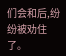们会和后,纷纷被劝住了。